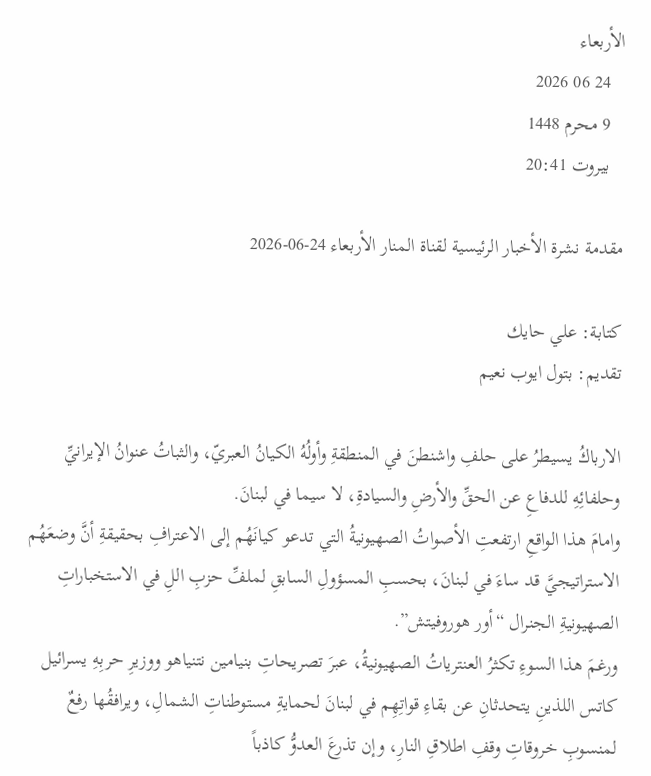الأربعاء
   24 06 2026
   9 محرم 1448
   بيروت 20:41

مقدمة نشرة الأخبار الرئيسية لقناة المنار الأربعاء 24-06-2026

كتابة: علي حايك
تقديم: بتول ايوب نعيم

الارباكُ يسيطرُ على حلفِ واشنطنَ في المنطقةِ وأولُهُ الكيانُ العبريّ، والثباتُ عنوانُ الإيرانيِّ وحلفائِهِ للدفاعِ عن الحقِّ والأرضِ والسيادةِ، لا سيما في لبنانَ.
وامامَ هذا الواقعِ ارتفعتِ الأصواتُ الصهيونيةُ التي تدعو كيانَهُم إلى الاعترافِ بحقيقةِ أنَّ وضعَهُم الاستراتيجيَّ قد ساءَ في لبنانَ، بحسبِ المسؤولِ السابقِ لملفِّ حزبِ اللِ في الاستخباراتِ الصهيونيةِ الجنرال “أور هوروفيتش”.
ورغمَ هذا السوءِ تكثرُ العنترياتُ الصهيونيةُ، عبرَ تصريحاتِ بنيامين نتنياهو ووزيرِ حربِهِ يسرائيل كاتس اللذينِ يتحدثانِ عن بقاءِ قواتِهِم في لبنانَ لحمايةِ مستوطناتِ الشمالِ، ويرافقُها رفعٌ لمنسوبِ خروقاتِ وقفِ اطلاقِ النارِ، وإن تذرعَ العدوُّ كاذباً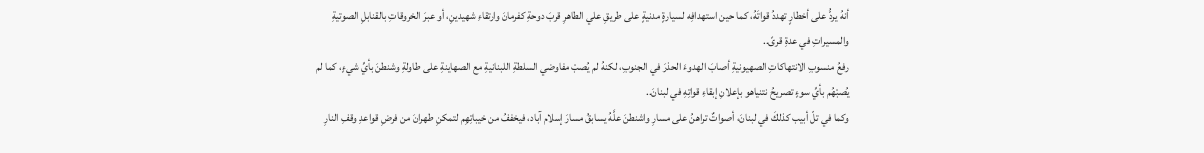أنهُ يردُّ على أخطارٍ تهددُ قواتَهُ، كما حين استهدافِه لسيارةٍ مدنيةٍ على طريقِ علي الطاهرِ قربَ دوحةِ كفرمانَ وارتقاءِ شهيدينِ، أو عبرَ الخروقاتِ بالقنابلِ الصوتيةِ والمسيراتِ في عدةِ قرىً..
رفعُ منسوبِ الانتهاكاتِ الصهيونيةِ أصابَ الهدوءَ الحذرَ في الجنوبِ، لكنهُ لم يُصبْ مفاوضي السلطةِ اللبنانيةِ مع الصهاينةِ على طاولةِ وشنطنَ بأيِّ شيءٍ، كما لم يُصبْهُم بأيِّ سوءٍ تصريحُ نتنياهو بإعلانِ إبقاءِ قواتِهِ في لبنانَ..
وكما في تلّ أبيب كذلكَ في لبنانَ، أصواتٌ تراهنُ على مسارِ واشنطنَ علَّهُ يسابقُ مسارَ إسلام آباد، فيخففُ من خيباتِهِم لتمكنِ طهرانَ من فرضِ قواعدِ وقفِ النارِ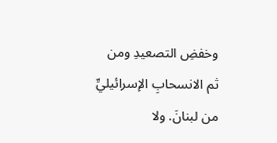وخفضِ التصعيدِ ومن ثم الانسحابِ الإسرائيليِّ من لبنانَ. ولا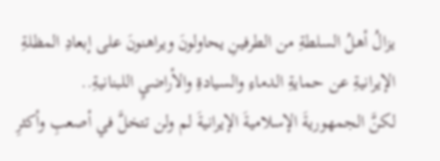يزالُ أهلُ السلطةِ من الطرفينِ يحاولونَ ويراهنونَ على إبعادِ المظلةِ الإيرانيةِ عن حمايةِ الدماءِ والسيادةِ والأراضيِ اللبنانيةِ..
لكنَّ الجمهوريةَ الإسلاميةَ الإيرانيةَ لم ولن تتخلَّ في أصعبِ وأكثرِ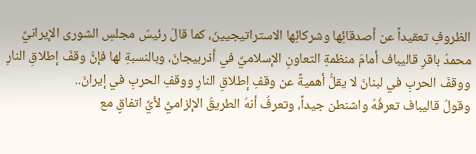الظروفِ تعقيداً عن أصدقائِها وشركائِها الاستراتيجيينَ، كما قالَ رئيسُ مجلسِ الشورى الإيرانيِّ محمدُ باقرِ قاليباف أمامَ منظمةِ التعاونِ الإسلاميِّ في أذربيجانَ، وبالنسبةِ لها فإنَّ وقفَ إطلاقِ النارِ ووقفَ الحربِ في لبنانَ لا يقلُّ أهميةً عن وقفِ إطلاقِ النارِ ووقفِ الحربِ في إيرانَ..
وقولُ قاليباف تعرفُهُ واشنطن جيداً، وتعرفُ أنهُ الطريقُ الإلزاميُّ لأيِّ اتفاقٍ مع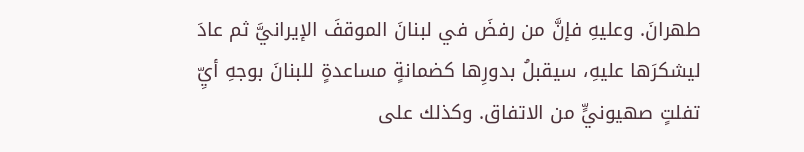طهرانَ. وعليهِ فإنَّ من رفضَ في لبنانَ الموقفَ الإيرانيَّ ثم عادَ ليشكرَها عليهِ، سيقبلُ بدورِها كضمانةٍ مساعدةٍ للبنانَ بوجهِ أيِّ تفلتٍ صهيونيٍّ من الاتفاق. وكذلك على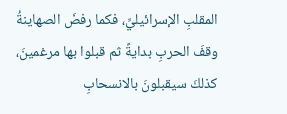المقلبِ الإسرائيليِّ، فكما رفضَ الصهاينةُ وقفَ الحربِ بدايةً ثم قبلوا بها مرغمينَ، كذلكَ سيقبلونَ بالانسحابِ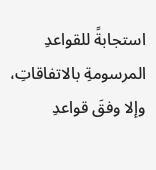استجابةً للقواعدِ المرسومةِ بالاتفاقاتِ، وإلا وفقَ قواعدِ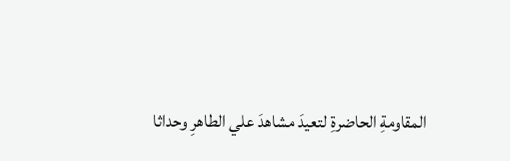المقاومةِ الحاضرةِ لتعيدَ مشاهدَ علي الطاهرِ وحداثا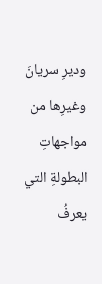وديرِ سريانَ وغيرِها من مواجهاتِ البطولةِ التي يعرفُ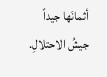أثمانَها جيداً جيشُ الاحتلالِ.